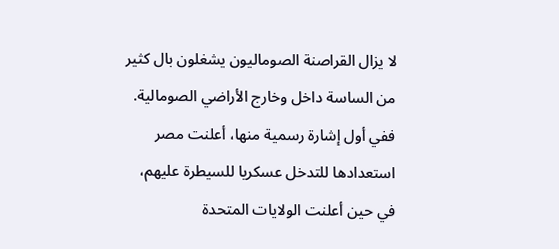لا يزال القراصنة الصوماليون يشغلون بال كثير من الساسة داخل وخارج الأراضي الصومالية. ففي أول إشارة رسمية منها، أعلنت مصر استعدادها للتدخل عسكريا للسيطرة عليهم، في حين أعلنت الولايات المتحدة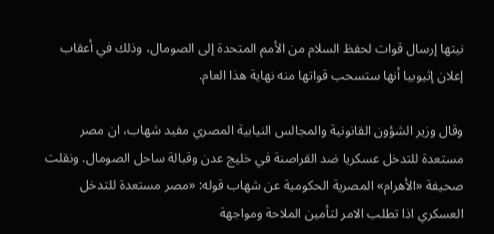نيتها إرسال قوات لحفظ السلام من الأمم المتحدة إلى الصومال، وذلك في أعقاب إعلان إثيوبيا أنها ستسحب قواتها منه نهاية هذا العام.

وقال وزير الشؤون القانونية والمجالس النيابية المصري مفيد شهاب، ان مصر مستعدة للتدخل عسكريا ضد القراصنة في خليج عدن وقبالة ساحل الصومال. ونقلت صحيفة «الأهرام» المصرية الحكومية عن شهاب قوله: «مصر مستعدة للتدخل العسكري اذا تطلب الامر لتأمين الملاحة ومواجهة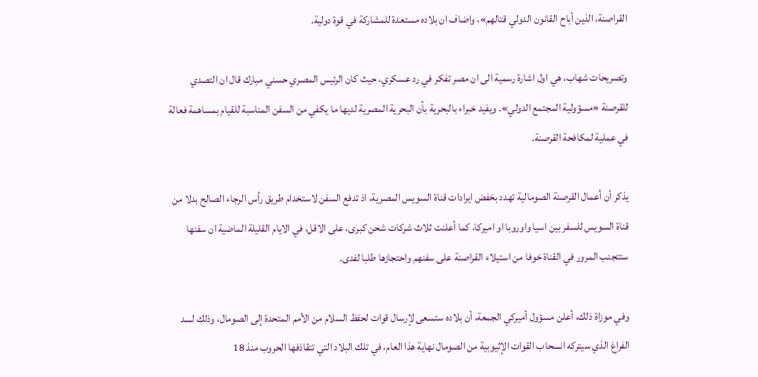القراصنة، الذين أباح القانون الدولي قتالهم»، واضاف ان بلاده مستعدة للمشاركة في قوة دولية.

وتصريحات شهاب، هي اول اشارة رسمية الى ان مصر تفكر في رد عسكري، حيث كان الرئيس المصري حسني مبارك قال ان التصدي للقرصنة «مسؤولية المجتمع الدولي». ويفيد خبراء بالبحرية بأن البحرية المصرية لديها ما يكفي من السفن المناسبة للقيام بمساهمة فعالة في عملية لمكافحة القرصنة.

يذكر أن أعمال القرصنة الصومالية تهدد بخفض ايرادات قناة السويس المصرية، اذ تدفع السفن لاستخدام طريق رأس الرجاء الصالح بدلا من قناة السويس للسفر بين اسيا واوروبا او اميركا، كما أعلنت ثلاث شركات شحن كبرى، على الاقل، في الايام القليلة الماضية ان سفنها ستتجنب المرور في القناة خوفا من استيلاء القراصنة على سفنهم واحتجازها طلبا لفدى.

وفي موزاة ذلك، أعلن مسؤول أميركي الجمعة، أن بلاده ستسعى لإرسال قوات لحفظ السلام من الأمم المتحدة إلى الصومال، وذلك لسد الفراغ الذي سيتركه انسحاب القوات الإثيوبية من الصومال نهاية هذا العام، في تلك البلاد التي تتقاذفها الحروب منذ 18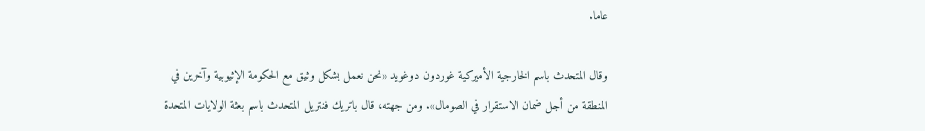عاما.

وقال المتحدث باسم الخارجية الأميركية غوردون دوغويد «نحن نعمل بشكل وثيق مع الحكومة الإثيوبية وآخرين في المنطقة من أجل ضمان الاستقرار في الصومال». ومن جهته، قال باتريك فنتريل المتحدث باسم بعثة الولايات المتحدة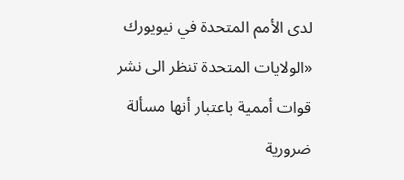لدى الأمم المتحدة في نيويورك «الولايات المتحدة تنظر الى نشر قوات أممية باعتبار أنها مسألة ضرورية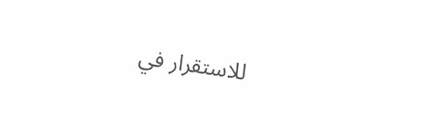للاستقرار في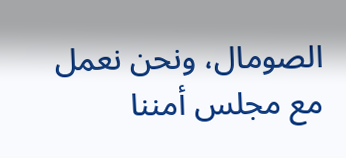الصومال، ونحن نعمل مع مجلس أمننا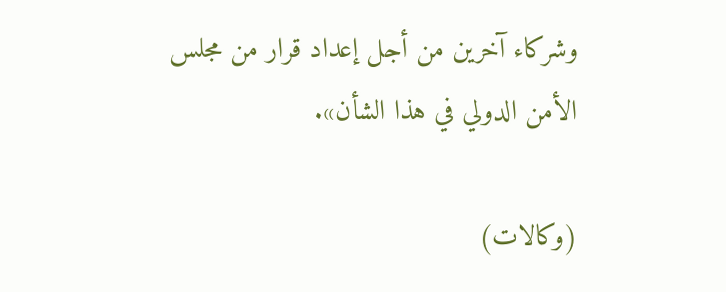وشركاء آخرين من أجل إعداد قرار من مجلس الأمن الدولي في هذا الشأن».

(وكالات)